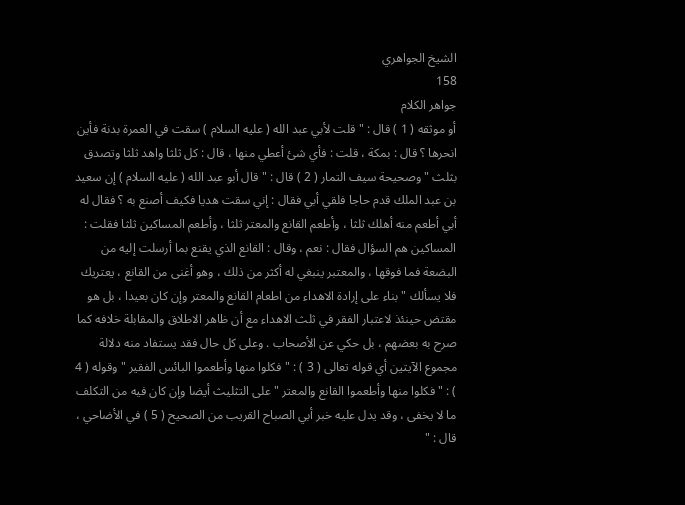الشيخ الجواهري
158
جواهر الكلام
أو موثقه ( 1 ) قال : " قلت لأبي عبد الله ( عليه السلام ) سقت في العمرة بدنة فأين انحرها ؟ قال : بمكة ، قلت : فأي شئ أعطي منها ، قال : كل ثلثا واهد ثلثا وتصدق بثلث " وصحيحة سيف التمار ( 2 ) قال : " قال أبو عبد الله ( عليه السلام ) إن سعيد بن عبد الملك قدم حاجا فلقي أبي فقال : إني سقت هديا فكيف أصنع به ؟ فقال له أبي أطعم منه أهلك ثلثا ، وأطعم القانع والمعتر ثلثا ، وأطعم المساكين ثلثا فقلت : المساكين هم السؤال فقال : نعم ، وقال : القانع الذي يقنع بما أرسلت إليه من البضعة فما فوقها ، والمعتبر ينبغي له أكثر من ذلك ، وهو أغنى من القانع ، يعتريك فلا يسألك " بناء على إرادة الاهداء من اطعام القانع والمعتر وإن كان بعيدا ، بل هو مقتض حينئذ لاعتبار الفقر في ثلث الاهداء مع أن ظاهر الاطلاق والمقابلة خلافه كما صرح به بعضهم ، بل حكي عن الأصحاب . وعلى كل حال فقد يستفاد منه دلالة مجموع الآيتين أي قوله تعالى ( 3 ) : " فكلوا منها وأطعموا البائس الفقير " وقوله ( 4 ) : " فكلوا منها وأطعموا القانع والمعتر " على التثليث أيضا وإن كان فيه من التكلف ما لا يخفى ، وقد يدل عليه خبر أبي الصباح القريب من الصحيح ( 5 ) في الأضاحي ، قال : "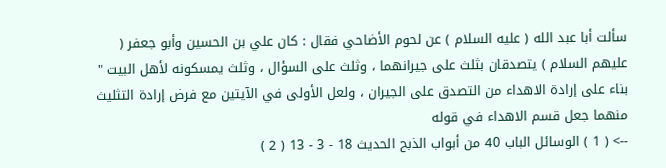سألت أبا عبد الله ( عليه السلام ) عن لحوم الأضاحي فقال : كان علي بن الحسين وأبو جعفر ( عليهم السلام ) يتصدقان بثلث على جيرانهما ، وثلث على السؤال ، وثلث يمسكونه لأهل البيت " بناء على إرادة الاهداء من التصدق على الجيران ، ولعل الأولى في الآيتين مع فرض إرادة التثليث منهما جعل قسم الاهداء في قوله
--> ( 1 ) الوسائل الباب 40 من أبواب الذبح الحديث 18 - 3 - 13 ( 2 )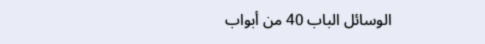الوسائل الباب 40 من أبواب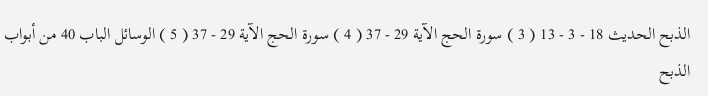الذبح الحديث 18 - 3 - 13 ( 3 ) سورة الحج الآية 29 - 37 ( 4 ) سورة الحج الآية 29 - 37 ( 5 ) الوسائل الباب 40 من أبواب الذبح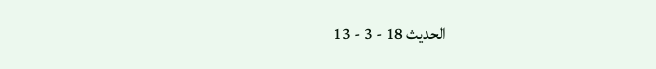الحديث 18 - 3 - 13